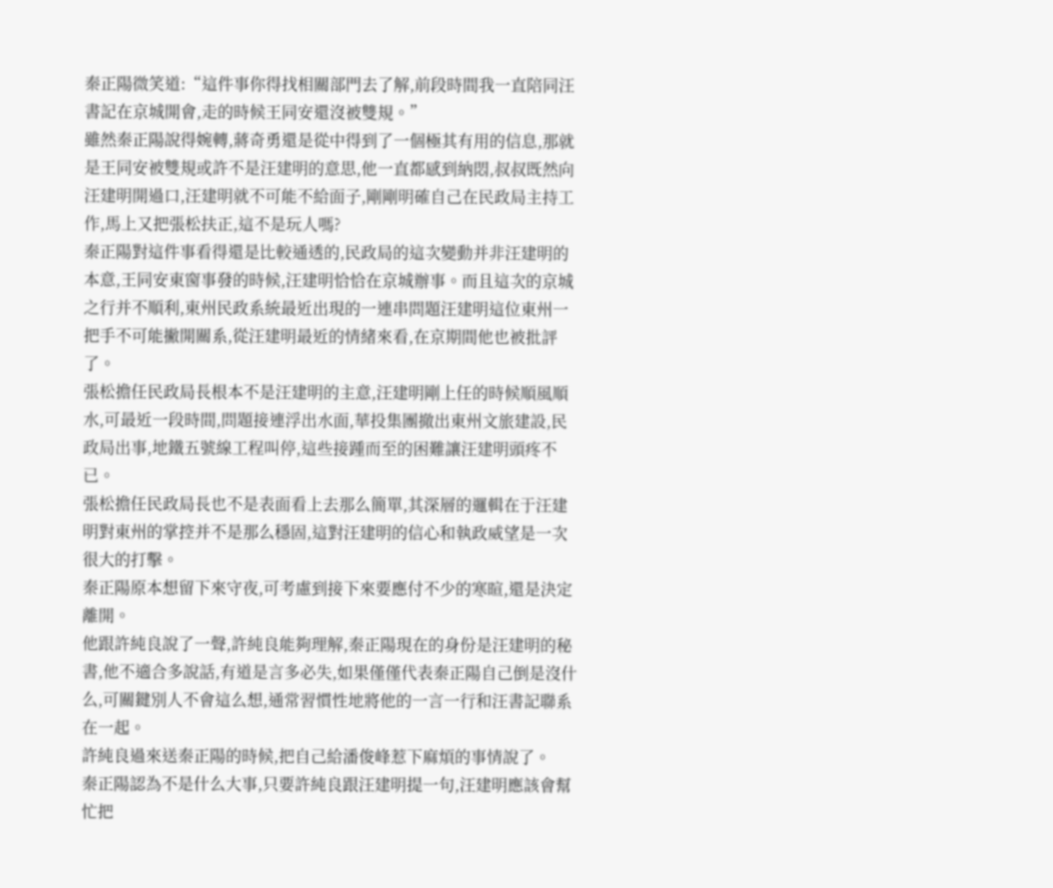秦正陽微笑道:“這件事你得找相關部門去了解,前段時間我一直陪同汪書記在京城開會,走的時候王同安還沒被雙規。”
雖然秦正陽說得婉轉,蔣奇勇還是從中得到了一個極其有用的信息,那就是王同安被雙規或許不是汪建明的意思,他一直都感到納悶,叔叔既然向汪建明開過口,汪建明就不可能不給面子,剛剛明確自己在民政局主持工作,馬上又把張松扶正,這不是玩人嗎?
秦正陽對這件事看得還是比較通透的,民政局的這次變動并非汪建明的本意,王同安東窗事發的時候,汪建明恰恰在京城辦事。而且這次的京城之行并不順利,東州民政系統最近出現的一連串問題汪建明這位東州一把手不可能撇開關系,從汪建明最近的情緒來看,在京期間他也被批評了。
張松擔任民政局長根本不是汪建明的主意,汪建明剛上任的時候順風順水,可最近一段時間,問題接連浮出水面,華投集團撤出東州文旅建設,民政局出事,地鐵五號線工程叫停,這些接踵而至的困難讓汪建明頭疼不已。
張松擔任民政局長也不是表面看上去那么簡單,其深層的邏輯在于汪建明對東州的掌控并不是那么穩固,這對汪建明的信心和執政威望是一次很大的打擊。
秦正陽原本想留下來守夜,可考慮到接下來要應付不少的寒暄,還是決定離開。
他跟許純良說了一聲,許純良能夠理解,秦正陽現在的身份是汪建明的秘書,他不適合多說話,有道是言多必失,如果僅僅代表秦正陽自己倒是沒什么,可關鍵別人不會這么想,通常習慣性地將他的一言一行和汪書記聯系在一起。
許純良過來送秦正陽的時候,把自己給潘俊峰惹下麻煩的事情說了。
秦正陽認為不是什么大事,只要許純良跟汪建明提一句,汪建明應該會幫忙把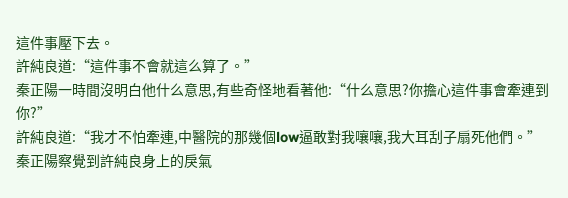這件事壓下去。
許純良道:“這件事不會就這么算了。”
秦正陽一時間沒明白他什么意思,有些奇怪地看著他:“什么意思?你擔心這件事會牽連到你?”
許純良道:“我才不怕牽連,中醫院的那幾個low逼敢對我嚷嚷,我大耳刮子扇死他們。”
秦正陽察覺到許純良身上的戾氣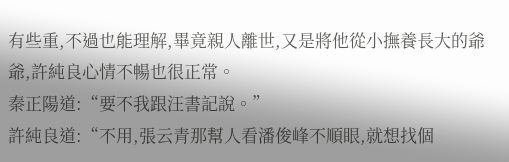有些重,不過也能理解,畢竟親人離世,又是將他從小撫養長大的爺爺,許純良心情不暢也很正常。
秦正陽道:“要不我跟汪書記說。”
許純良道:“不用,張云青那幫人看潘俊峰不順眼,就想找個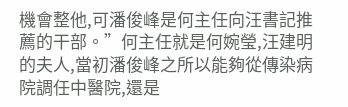機會整他,可潘俊峰是何主任向汪書記推薦的干部。”何主任就是何婉瑩,汪建明的夫人,當初潘俊峰之所以能夠從傳染病院調任中醫院,還是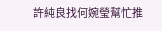許純良找何婉瑩幫忙推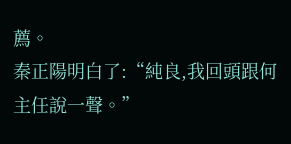薦。
秦正陽明白了:“純良,我回頭跟何主任說一聲。”